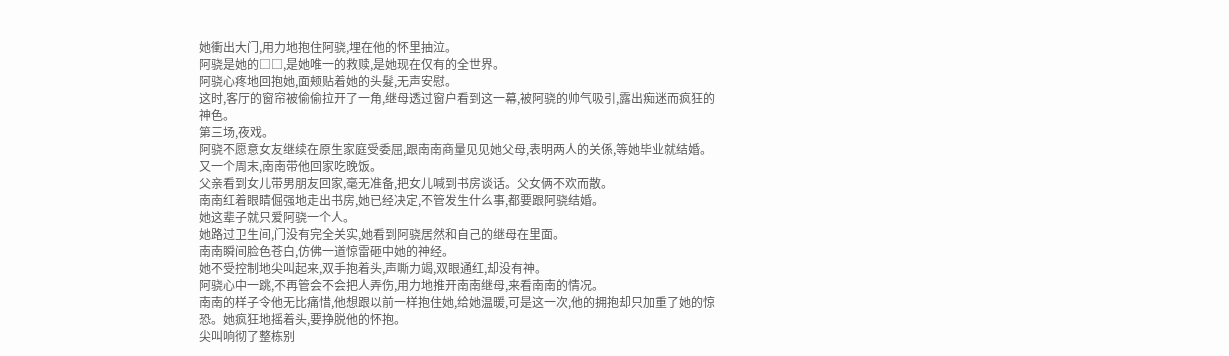她衝出大门,用力地抱住阿骁,埋在他的怀里抽泣。
阿骁是她的□□,是她唯一的救赎,是她现在仅有的全世界。
阿骁心疼地回抱她,面颊贴着她的头髮,无声安慰。
这时,客厅的窗帘被偷偷拉开了一角,继母透过窗户看到这一幕,被阿骁的帅气吸引,露出痴迷而疯狂的神色。
第三场,夜戏。
阿骁不愿意女友继续在原生家庭受委屈,跟南南商量见见她父母,表明两人的关係,等她毕业就结婚。
又一个周末,南南带他回家吃晚饭。
父亲看到女儿带男朋友回家,毫无准备,把女儿喊到书房谈话。父女俩不欢而散。
南南红着眼睛倔强地走出书房,她已经决定,不管发生什么事,都要跟阿骁结婚。
她这辈子就只爱阿骁一个人。
她路过卫生间,门没有完全关实,她看到阿骁居然和自己的继母在里面。
南南瞬间脸色苍白,仿佛一道惊雷砸中她的神经。
她不受控制地尖叫起来,双手抱着头,声嘶力竭,双眼通红,却没有神。
阿骁心中一跳,不再管会不会把人弄伤,用力地推开南南继母,来看南南的情况。
南南的样子令他无比痛惜,他想跟以前一样抱住她,给她温暖,可是这一次,他的拥抱却只加重了她的惊恐。她疯狂地摇着头,要挣脱他的怀抱。
尖叫响彻了整栋别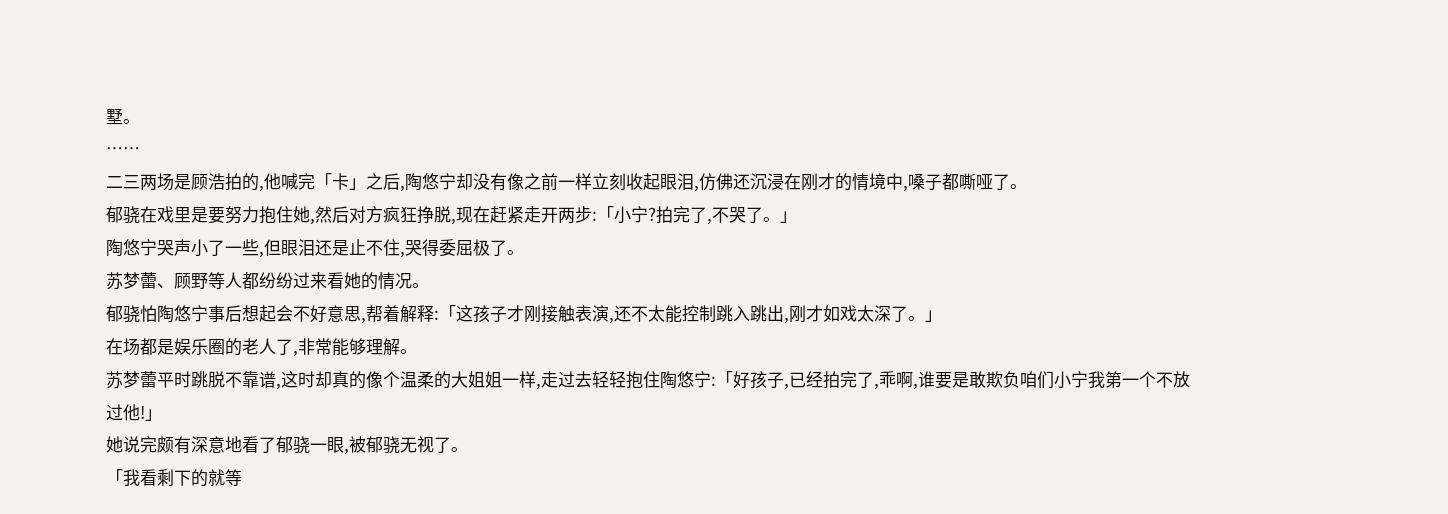墅。
……
二三两场是顾浩拍的,他喊完「卡」之后,陶悠宁却没有像之前一样立刻收起眼泪,仿佛还沉浸在刚才的情境中,嗓子都嘶哑了。
郁骁在戏里是要努力抱住她,然后对方疯狂挣脱,现在赶紧走开两步:「小宁?拍完了,不哭了。」
陶悠宁哭声小了一些,但眼泪还是止不住,哭得委屈极了。
苏梦蕾、顾野等人都纷纷过来看她的情况。
郁骁怕陶悠宁事后想起会不好意思,帮着解释:「这孩子才刚接触表演,还不太能控制跳入跳出,刚才如戏太深了。」
在场都是娱乐圈的老人了,非常能够理解。
苏梦蕾平时跳脱不靠谱,这时却真的像个温柔的大姐姐一样,走过去轻轻抱住陶悠宁:「好孩子,已经拍完了,乖啊,谁要是敢欺负咱们小宁我第一个不放过他!」
她说完颇有深意地看了郁骁一眼,被郁骁无视了。
「我看剩下的就等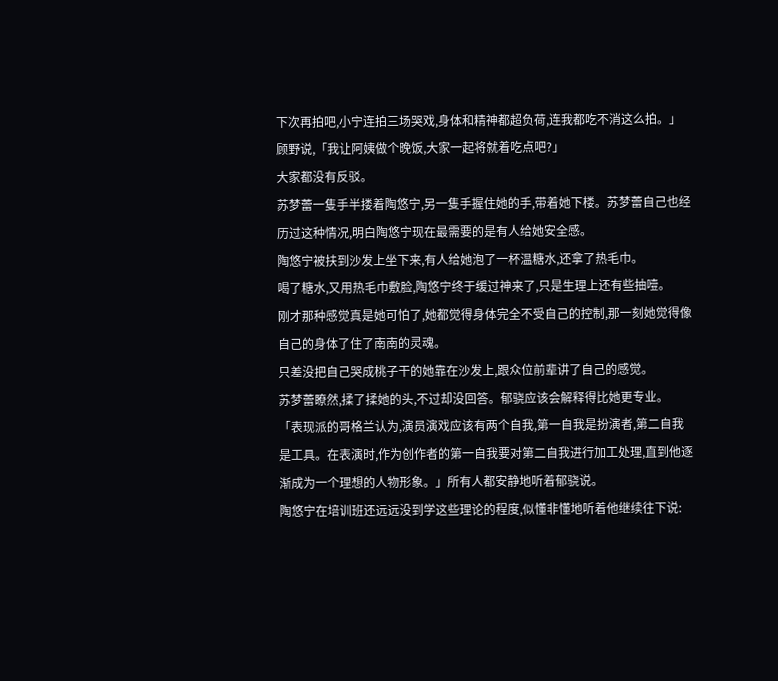下次再拍吧,小宁连拍三场哭戏,身体和精神都超负荷,连我都吃不消这么拍。」顾野说,「我让阿姨做个晚饭,大家一起将就着吃点吧?」
大家都没有反驳。
苏梦蕾一隻手半搂着陶悠宁,另一隻手握住她的手,带着她下楼。苏梦蕾自己也经历过这种情况,明白陶悠宁现在最需要的是有人给她安全感。
陶悠宁被扶到沙发上坐下来,有人给她泡了一杯温糖水,还拿了热毛巾。
喝了糖水,又用热毛巾敷脸,陶悠宁终于缓过神来了,只是生理上还有些抽噎。
刚才那种感觉真是她可怕了,她都觉得身体完全不受自己的控制,那一刻她觉得像自己的身体了住了南南的灵魂。
只差没把自己哭成桃子干的她靠在沙发上,跟众位前辈讲了自己的感觉。
苏梦蕾瞭然,揉了揉她的头,不过却没回答。郁骁应该会解释得比她更专业。
「表现派的哥格兰认为,演员演戏应该有两个自我,第一自我是扮演者,第二自我是工具。在表演时,作为创作者的第一自我要对第二自我进行加工处理,直到他逐渐成为一个理想的人物形象。」所有人都安静地听着郁骁说。
陶悠宁在培训班还远远没到学这些理论的程度,似懂非懂地听着他继续往下说: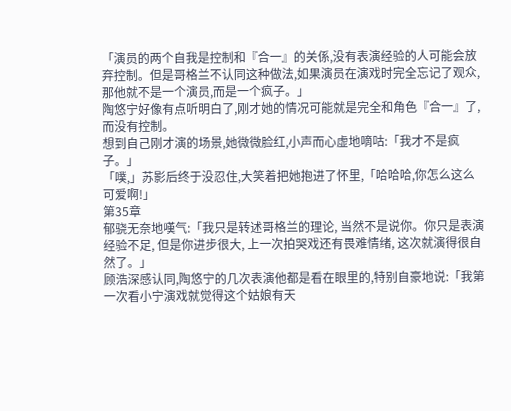「演员的两个自我是控制和『合一』的关係,没有表演经验的人可能会放弃控制。但是哥格兰不认同这种做法,如果演员在演戏时完全忘记了观众,那他就不是一个演员,而是一个疯子。」
陶悠宁好像有点听明白了,刚才她的情况可能就是完全和角色『合一』了,而没有控制。
想到自己刚才演的场景,她微微脸红,小声而心虚地嘀咕:「我才不是疯子。」
「噗,」苏影后终于没忍住,大笑着把她抱进了怀里,「哈哈哈,你怎么这么可爱啊!」
第35章
郁骁无奈地嘆气:「我只是转述哥格兰的理论, 当然不是说你。你只是表演经验不足, 但是你进步很大, 上一次拍哭戏还有畏难情绪, 这次就演得很自然了。」
顾浩深感认同,陶悠宁的几次表演他都是看在眼里的,特别自豪地说:「我第一次看小宁演戏就觉得这个姑娘有天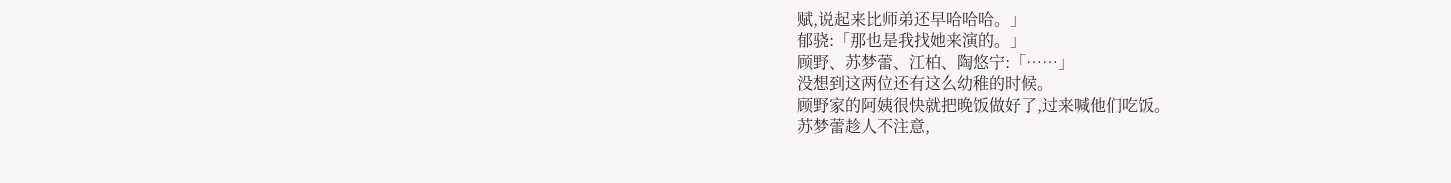赋,说起来比师弟还早哈哈哈。」
郁骁:「那也是我找她来演的。」
顾野、苏梦蕾、江柏、陶悠宁:「……」
没想到这两位还有这么幼稚的时候。
顾野家的阿姨很快就把晚饭做好了,过来喊他们吃饭。
苏梦蕾趁人不注意,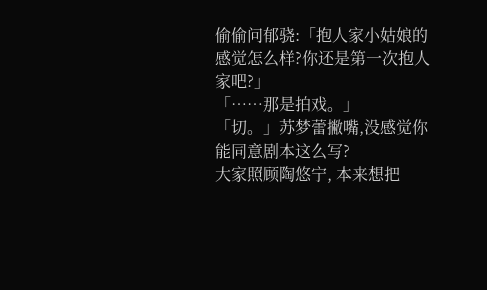偷偷问郁骁:「抱人家小姑娘的感觉怎么样?你还是第一次抱人家吧?」
「……那是拍戏。」
「切。」苏梦蕾撇嘴,没感觉你能同意剧本这么写?
大家照顾陶悠宁, 本来想把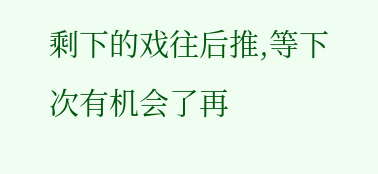剩下的戏往后推,等下次有机会了再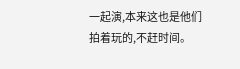一起演,本来这也是他们拍着玩的,不赶时间。